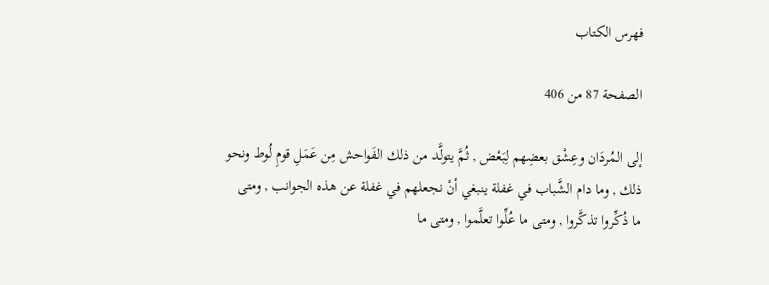فهرس الكتاب

الصفحة 87 من 406

إلى المُردَان وعِشْق بعضِهم لِبَعْض , ثُمَّ يتولَّد من ذلك الفَواحش مِن عَمَلِ قومِ لُوط ونحو ذلك , وما دام الشَّباب في غفلة ينبغي أنْ نجعلهم في غفلة عن هذه الجوانب , ومتى ما ذُكِّروا تذكَّروا , ومتى ما عُلِّوا تعلَّموا , ومتى ما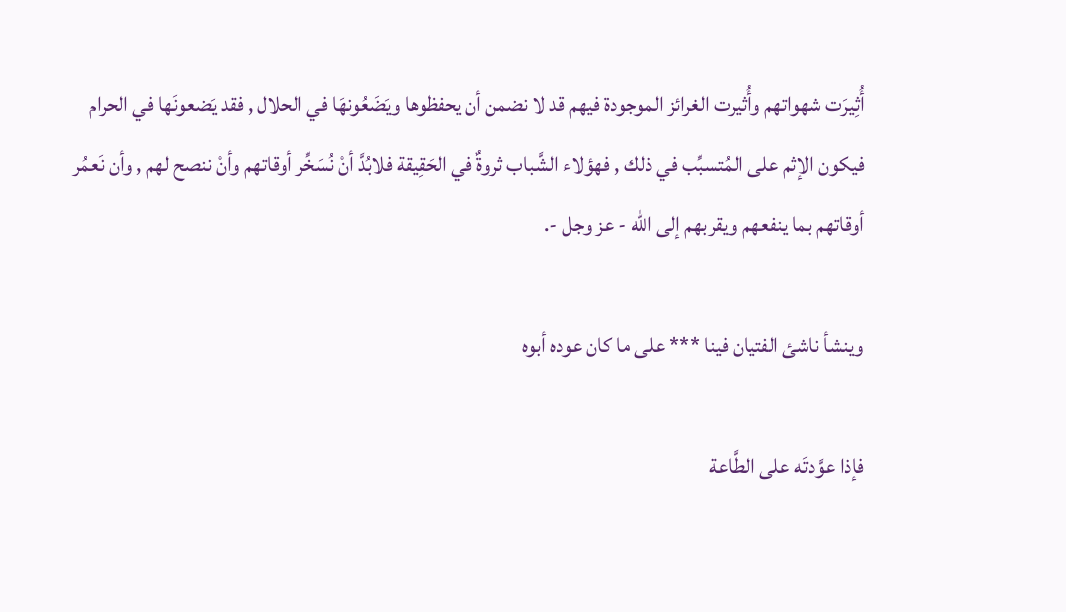أُثِيرَت شهواتهم وأُثيرت الغرائز الموجودة فيهم قد لا نضمن أن يحفظوها ويَضَعُونهَا في الحلال , فقد يَضعونَها في الحرام فيكون الإثم على المُتسبِّب في ذلك , فهؤلاء الشَّباب ثروةٌ في الحَقِيقة فلابُدَّ أنْ نُسَخِّر أوقاتهم وأنْ ننصح لهم , وأن نَعمُر أوقاتهم بما ينفعهم ويقربهم إلى الله - عز وجل -.

وينشأ ناشئ الفتيان فينا *** على ما كان عوده أبوه

فإذا عوَّدتَه على الطَّاعة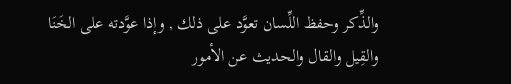والذِّكر وحفظ اللِّسان تعوَّد على ذلك , وإذا عوَّدته على الخَنَا والقِيل والقال والحديث عن الأمور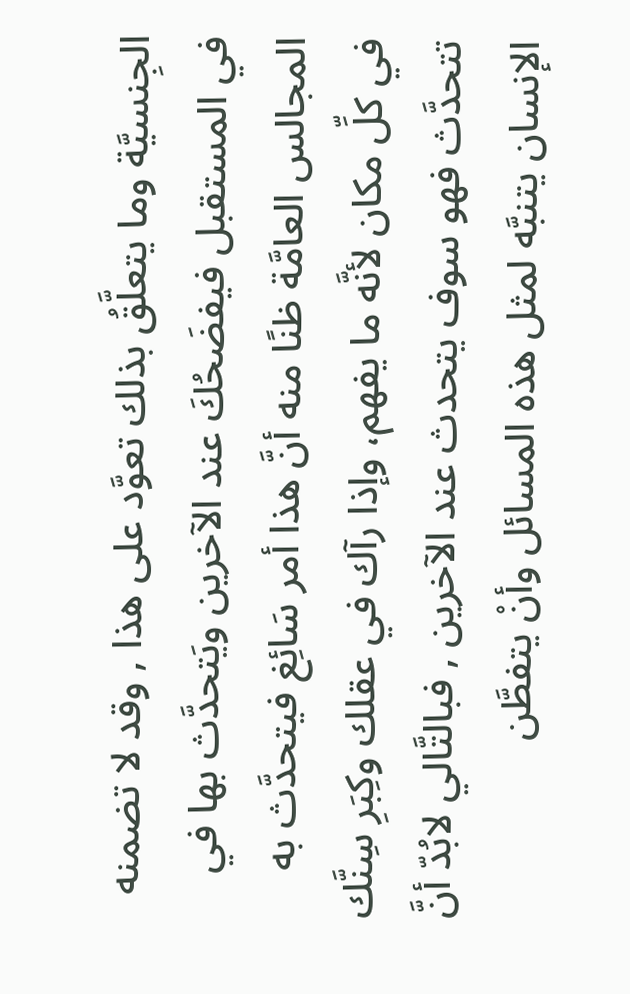الجِنسيَّة وما يتعلَّقُ بذلك تعوَّد على هذا , وقد لا تضمنه في المستقبل فيفضَحُكَ عند الآخرين ويَتحدَّث بها في المجالس العامَّة ظنًا منه أنَّ هذا أمر سَائِغ فيتحدَّث به في كلِّ مكان لأنَّه ما يفهم، وإذا رآك في عقلك وكِبَرِ سِنَّك تتحدَّث فهو سوف يتحدث عند الآخرين , فبالتَّالي لابُدّ أنَّ الإنسان يتنبَّه لمثل هذه المسائل وأنْ يتفطَّن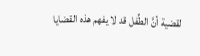لقضية أنَّ الطِّفل قد لا يفهم هذه القضايا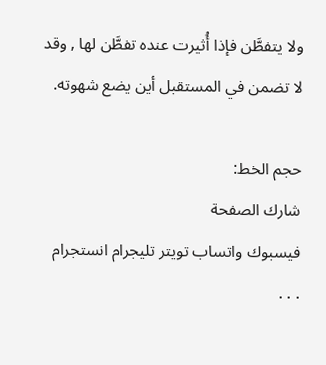ولا يتفطَّن فإذا أُثيرت عنده تفطَّن لها , وقد لا تضمن في المستقبل أين يضع شهوته.

حجم الخط:
شارك الصفحة
فيسبوك واتساب تويتر تليجرام انستجرام
. . .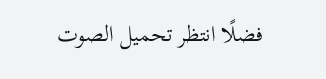فضلًا انتظر تحميل الصوت